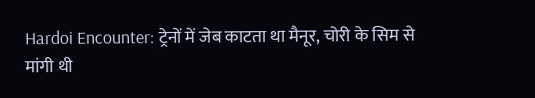Hardoi Encounter: ट्रेनों में जेब काटता था मैनूर, चोरी के सिम से मांगी थी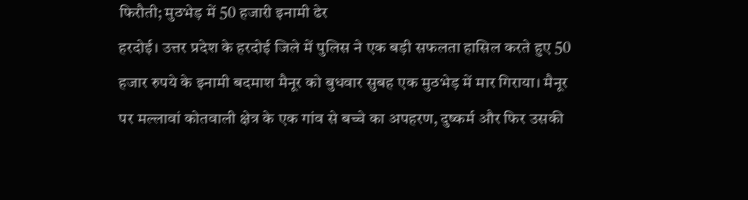फिरौती; मुठभेड़ में 50 हजारी इनामी ढेर
हरदोई। उत्तर प्रदेश के हरदोई जिले में पुलिस ने एक बड़ी सफलता हासिल करते हुए 50 हजार रुपये के इनामी बदमाश मैनूर को बुधवार सुबह एक मुठभेड़ में मार गिराया। मैनूर पर मल्लावां कोतवाली क्षेत्र के एक गांव से बच्चे का अपहरण, दुष्कर्म और फिर उसकी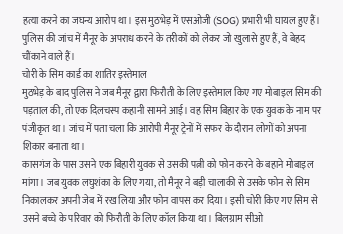हत्या करने का जघन्य आरोप था। इस मुठभेड़ में एसओजी (SOG) प्रभारी भी घायल हुए हैं।
पुलिस की जांच में मैनूर के अपराध करने के तरीकों को लेकर जो खुलासे हुए हैं, वे बेहद चौंकाने वाले हैं।
चोरी के सिम कार्ड का शातिर इस्तेमाल
मुठभेड़ के बाद पुलिस ने जब मैनूर द्वारा फिरौती के लिए इस्तेमाल किए गए मोबाइल सिम की पड़ताल की, तो एक दिलचस्प कहानी सामने आई। वह सिम बिहार के एक युवक के नाम पर पंजीकृत था। जांच में पता चला कि आरोपी मैनूर ट्रेनों में सफर के दौरान लोगों को अपना शिकार बनाता था।
कासगंज के पास उसने एक बिहारी युवक से उसकी पत्नी को फोन करने के बहाने मोबाइल मांगा। जब युवक लघुशंका के लिए गया, तो मैनूर ने बड़ी चालाकी से उसके फोन से सिम निकालकर अपनी जेब में रख लिया और फोन वापस कर दिया। इसी चोरी किए गए सिम से उसने बच्चे के परिवार को फिरौती के लिए कॉल किया था। बिलग्राम सीओ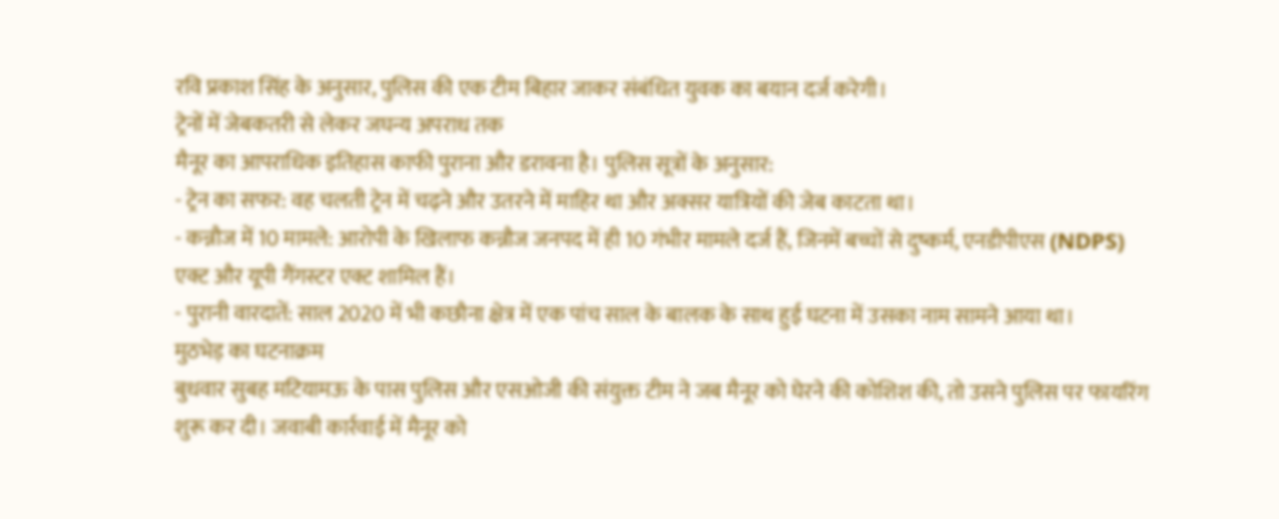रवि प्रकाश सिंह के अनुसार, पुलिस की एक टीम बिहार जाकर संबंधित युवक का बयान दर्ज करेगी।
ट्रेनों में जेबकतरी से लेकर जघन्य अपराध तक
मैनूर का आपराधिक इतिहास काफी पुराना और डरावना है। पुलिस सूत्रों के अनुसार:
- ट्रेन का सफर: वह चलती ट्रेन में चढ़ने और उतरने में माहिर था और अक्सर यात्रियों की जेब काटता था।
- कन्नौज में 10 मामले: आरोपी के खिलाफ कन्नौज जनपद में ही 10 गंभीर मामले दर्ज हैं, जिनमें बच्चों से दुष्कर्म, एनडीपीएस (NDPS) एक्ट और यूपी गैंगस्टर एक्ट शामिल हैं।
- पुरानी वारदातें: साल 2020 में भी कछौना क्षेत्र में एक पांच साल के बालक के साथ हुई घटना में उसका नाम सामने आया था।
मुठभेड़ का घटनाक्रम
बुधवार सुबह मटियामऊ के पास पुलिस और एसओजी की संयुक्त टीम ने जब मैनूर को घेरने की कोशिश की, तो उसने पुलिस पर फायरिंग शुरू कर दी। जवाबी कार्रवाई में मैनूर को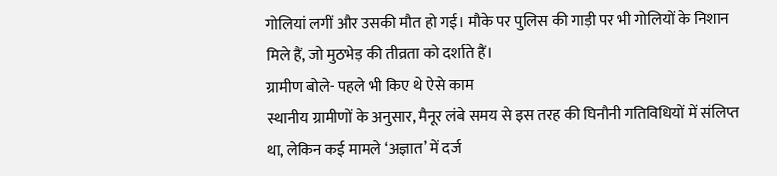गोलियां लगीं और उसकी मौत हो गई। मौके पर पुलिस की गाड़ी पर भी गोलियों के निशान मिले हैं, जो मुठभेड़ की तीव्रता को दर्शाते हैं।
ग्रामीण बोले- पहले भी किए थे ऐसे काम
स्थानीय ग्रामीणों के अनुसार, मैनूर लंबे समय से इस तरह की घिनौनी गतिविधियों में संलिप्त था, लेकिन कई मामले ‘अज्ञात’ में दर्ज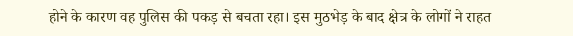होने के कारण वह पुलिस की पकड़ से बचता रहा। इस मुठभेड़ के बाद क्षेत्र के लोगों ने राहत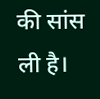की सांस ली है।